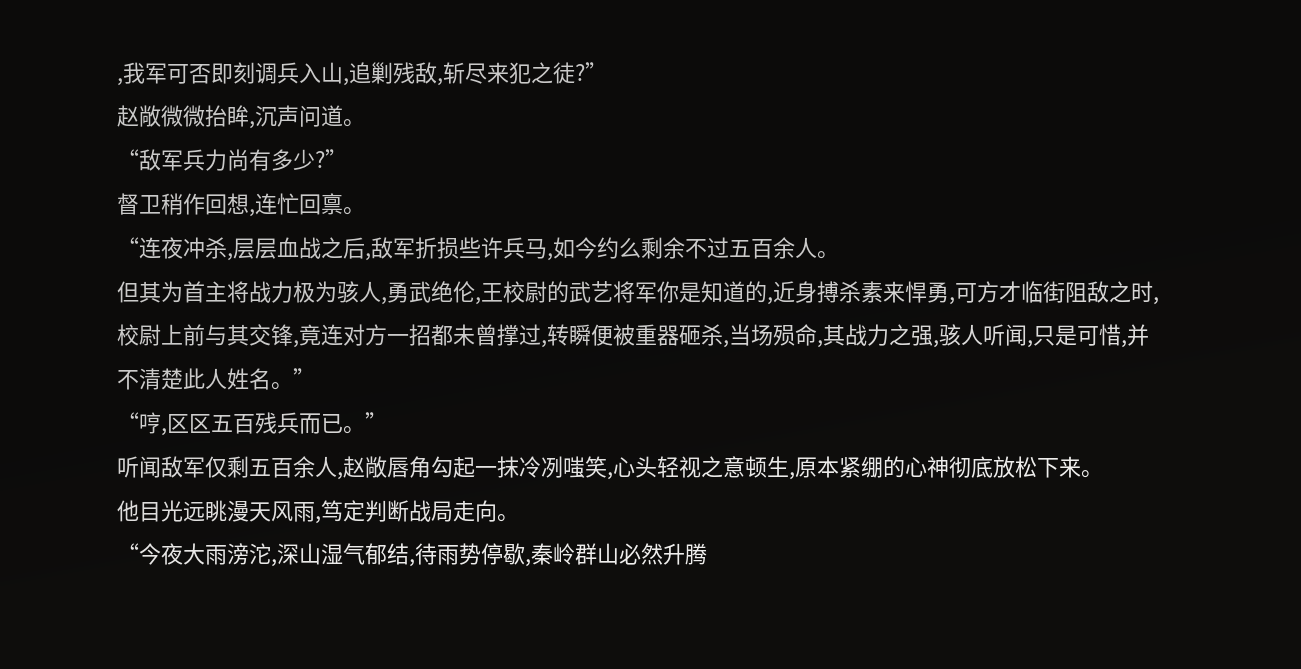,我军可否即刻调兵入山,追剿残敌,斩尽来犯之徒?”
赵敞微微抬眸,沉声问道。
“敌军兵力尚有多少?”
督卫稍作回想,连忙回禀。
“连夜冲杀,层层血战之后,敌军折损些许兵马,如今约么剩余不过五百余人。
但其为首主将战力极为骇人,勇武绝伦,王校尉的武艺将军你是知道的,近身搏杀素来悍勇,可方才临街阻敌之时,校尉上前与其交锋,竟连对方一招都未曾撑过,转瞬便被重器砸杀,当场殒命,其战力之强,骇人听闻,只是可惜,并不清楚此人姓名。”
“哼,区区五百残兵而已。”
听闻敌军仅剩五百余人,赵敞唇角勾起一抹冷冽嗤笑,心头轻视之意顿生,原本紧绷的心神彻底放松下来。
他目光远眺漫天风雨,笃定判断战局走向。
“今夜大雨滂沱,深山湿气郁结,待雨势停歇,秦岭群山必然升腾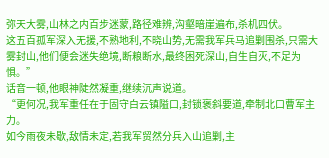弥天大雾,山林之内百步迷蒙,路径难辨,沟壑暗崖遍布,杀机四伏。
这五百孤军深入无援,不熟地利,不晓山势,无需我军兵马追剿围杀,只需大雾封山,他们便会迷失绝境,断粮断水,最终困死深山,自生自灭,不足为惧。”
话音一顿,他眼神陡然凝重,继续沉声说道。
“更何况,我军重任在于固守白云镇隘口,封锁褒斜要道,牵制北口曹军主力。
如今雨夜未歇,敌情未定,若我军贸然分兵入山追剿,主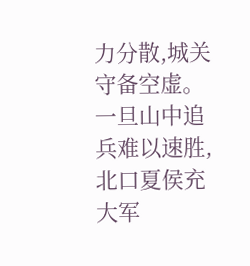力分散,城关守备空虚。
一旦山中追兵难以速胜,北口夏侯充大军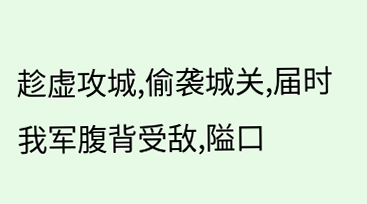趁虚攻城,偷袭城关,届时我军腹背受敌,隘口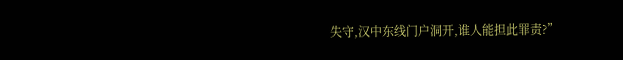失守,汉中东线门户洞开,谁人能担此罪责?”